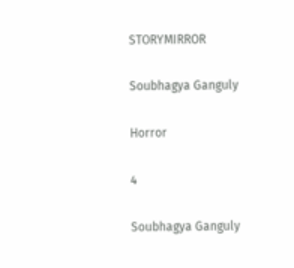STORYMIRROR

Soubhagya Ganguly

Horror

4

Soubhagya Ganguly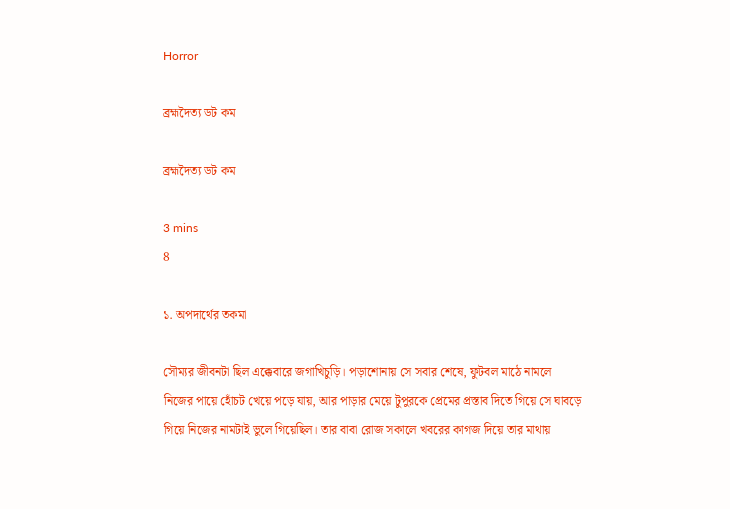Horror

ব্রহ্মদৈত্য ডট কম

ব্রহ্মদৈত্য ডট কম

3 mins
8

১. অপদার্থের তকমা

সৌম্যর জীবনটা ছিল এক্কেবারে জগাখিচুড়ি। পড়াশোনায় সে সবার শেষে, ফুটবল মাঠে নামলে নিজের পায়ে হোঁচট খেয়ে পড়ে যায়, আর পাড়ার মেয়ে টুপুরকে প্রেমের প্রস্তাব দিতে গিয়ে সে ঘাবড়ে গিয়ে নিজের নামটাই ভুলে গিয়েছিল। তার বাবা রোজ সকালে খবরের কাগজ দিয়ে তার মাথায়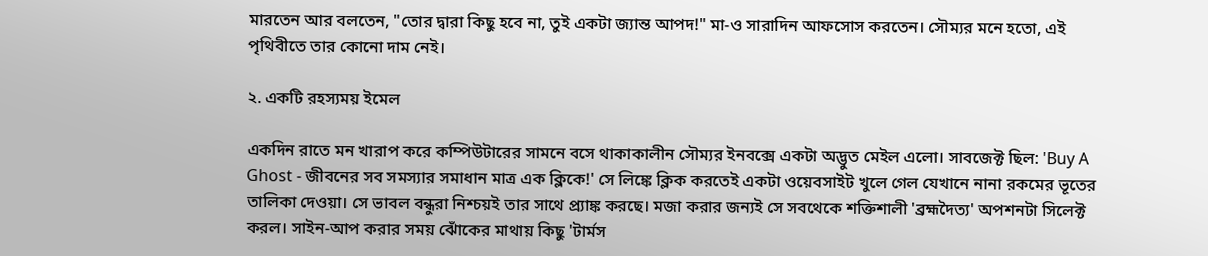মারতেন আর বলতেন, "তোর দ্বারা কিছু হবে না, তুই একটা জ্যান্ত আপদ!" মা-ও সারাদিন আফসোস করতেন। সৌম্যর মনে হতো, এই পৃথিবীতে তার কোনো দাম নেই।

২. একটি রহস্যময় ইমেল

একদিন রাতে মন খারাপ করে কম্পিউটারের সামনে বসে থাকাকালীন সৌম্যর ইনবক্সে একটা অদ্ভুত মেইল এলো। সাবজেক্ট ছিল: 'Buy A Ghost - জীবনের সব সমস্যার সমাধান মাত্র এক ক্লিকে!' সে লিঙ্কে ক্লিক করতেই একটা ওয়েবসাইট খুলে গেল যেখানে নানা রকমের ভূতের তালিকা দেওয়া। সে ভাবল বন্ধুরা নিশ্চয়ই তার সাথে প্র্যাঙ্ক করছে। মজা করার জন্যই সে সবথেকে শক্তিশালী 'ব্রহ্মদৈত্য' অপশনটা সিলেক্ট করল। সাইন-আপ করার সময় ঝোঁকের মাথায় কিছু 'টার্মস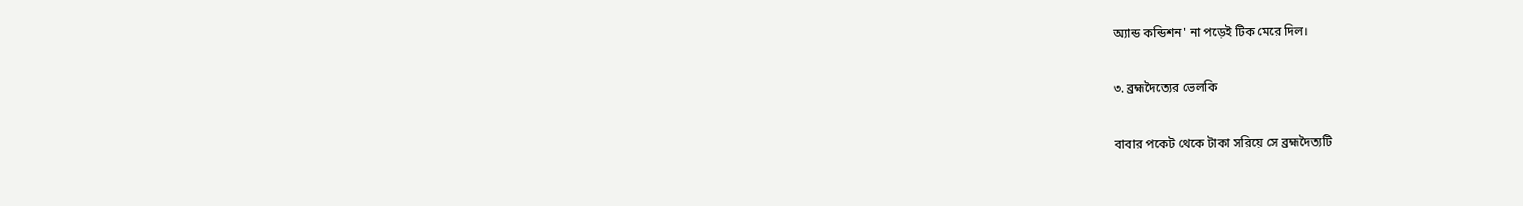অ্যান্ড কন্ডিশন' না পড়েই টিক মেরে দিল।

৩. ব্রহ্মদৈত্যের ভেলকি

বাবার পকেট থেকে টাকা সরিয়ে সে ব্রহ্মদৈত্যটি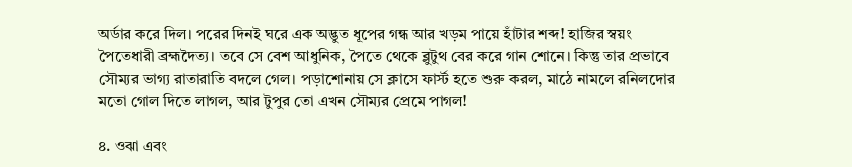অর্ডার করে দিল। পরের দিনই ঘরে এক অদ্ভুত ধূপের গন্ধ আর খড়ম পায়ে হাঁটার শব্দ! হাজির স্বয়ং পৈতেধারী ব্রহ্মদৈত্য। তবে সে বেশ আধুনিক, পৈতে থেকে ব্লুটুথ বের করে গান শোনে। কিন্তু তার প্রভাবে সৌম্যর ভাগ্য রাতারাতি বদলে গেল। পড়াশোনায় সে ক্লাসে ফার্স্ট হতে শুরু করল, মাঠে নামলে রনিলদোর মতো গোল দিতে লাগল, আর টুপুর তো এখন সৌম্যর প্রেমে পাগল!

৪. ওঝা এবং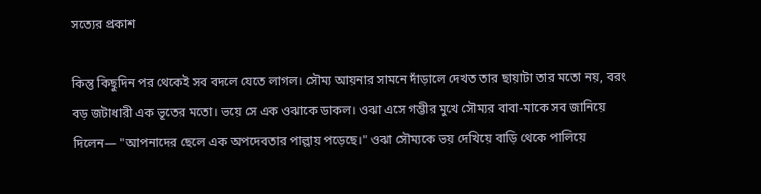সত্যের প্রকাশ

কিন্তু কিছুদিন পর থেকেই সব বদলে যেতে লাগল। সৌম্য আয়নার সামনে দাঁড়ালে দেখত তার ছায়াটা তার মতো নয়, বরং বড় জটাধারী এক ভূতের মতো। ভয়ে সে এক ওঝাকে ডাকল। ওঝা এসে গম্ভীর মুখে সৌম্যর বাবা-মাকে সব জানিয়ে দিলেন— "আপনাদের ছেলে এক অপদেবতার পাল্লায় পড়েছে।" ওঝা সৌম্যকে ভয় দেখিয়ে বাড়ি থেকে পালিয়ে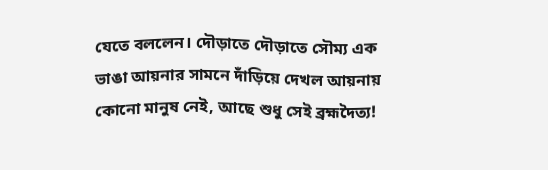যেতে বললেন। দৌড়াতে দৌড়াতে সৌম্য এক ভাঙা আয়নার সামনে দাঁড়িয়ে দেখল আয়নায় কোনো মানুষ নেই, আছে শুধু সেই ব্রহ্মদৈত্য!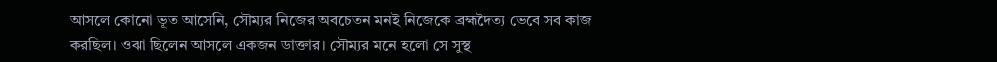আসলে কোনো ভূত আসেনি, সৌম্যর নিজের অবচেতন মনই নিজেকে ব্রহ্মদৈত্য ভেবে সব কাজ করছিল। ওঝা ছিলেন আসলে একজন ডাক্তার। সৌম্যর মনে হলো সে সুস্থ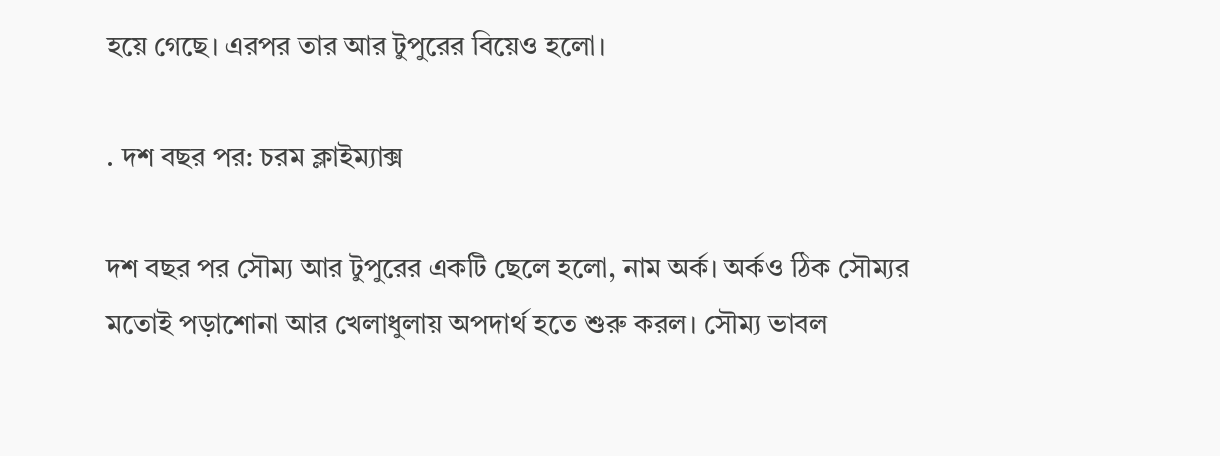হয়ে গেছে। এরপর তার আর টুপুরের বিয়েও হলো।

. দশ বছর পর: চরম ক্লাইম্যাক্স

দশ বছর পর সৌম্য আর টুপুরের একটি ছেলে হলো, নাম অর্ক। অর্কও ঠিক সৌম্যর মতোই পড়াশোনা আর খেলাধুলায় অপদার্থ হতে শুরু করল। সৌম্য ভাবল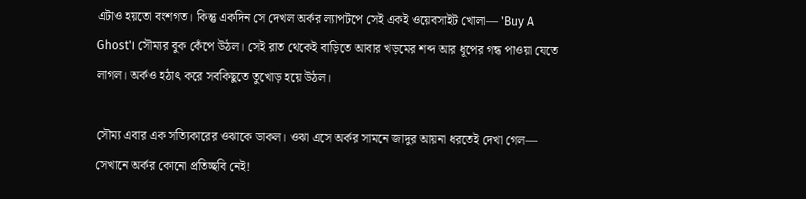এটাও হয়তো বংশগত। কিন্তু একদিন সে দেখল অর্কর ল্যাপটপে সেই একই ওয়েবসাইট খোলা— 'Buy A Ghost'। সৌম্যর বুক কেঁপে উঠল। সেই রাত থেকেই বাড়িতে আবার খড়মের শব্দ আর ধূপের গন্ধ পাওয়া যেতে লাগল। অর্কও হঠাৎ করে সবকিছুতে তুখোড় হয়ে উঠল।

সৌম্য এবার এক সত্যিকারের ওঝাকে ডাকল। ওঝা এসে অর্কর সামনে জাদুর আয়না ধরতেই দেখা গেল— সেখানে অর্কর কোনো প্রতিচ্ছবি নেই!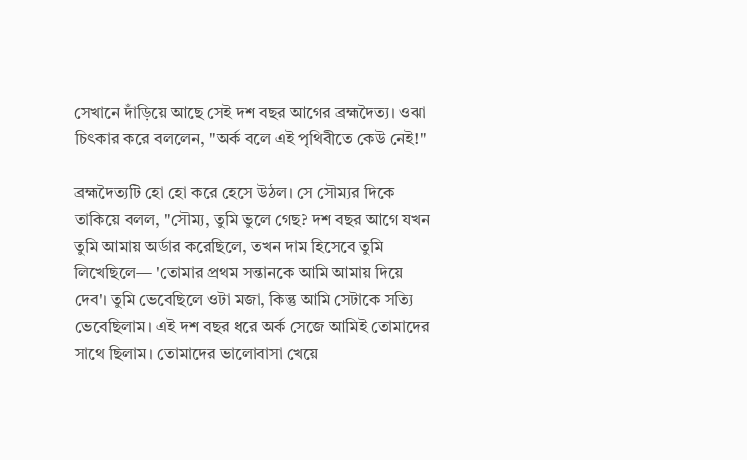সেখানে দাঁড়িয়ে আছে সেই দশ বছর আগের ব্রহ্মদৈত্য। ওঝা চিৎকার করে বললেন, "অর্ক বলে এই পৃথিবীতে কেউ নেই!"

ব্রহ্মদৈত্যটি হো হো করে হেসে উঠল। সে সৌম্যর দিকে তাকিয়ে বলল, "সৌম্য, তুমি ভুলে গেছ? দশ বছর আগে যখন তুমি আমায় অর্ডার করেছিলে, তখন দাম হিসেবে তুমি লিখেছিলে— 'তোমার প্রথম সন্তানকে আমি আমায় দিয়ে দেব'। তুমি ভেবেছিলে ওটা মজা, কিন্তু আমি সেটাকে সত্যি ভেবেছিলাম। এই দশ বছর ধরে অর্ক সেজে আমিই তোমাদের সাথে ছিলাম। তোমাদের ভালোবাসা খেয়ে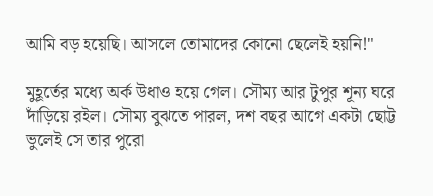আমি বড় হয়েছি। আসলে তোমাদের কোনো ছেলেই হয়নি!"

মুহূর্তের মধ্যে অর্ক উধাও হয়ে গেল। সৌম্য আর টুপুর শূন্য ঘরে দাঁড়িয়ে রইল। সৌম্য বুঝতে পারল, দশ বছর আগে একটা ছোট্ট ভুলেই সে তার পুরো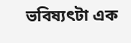ভবিষ্যৎটা এক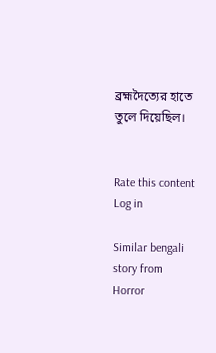ব্রহ্মদৈত্যের হাতে তুলে দিয়েছিল।


Rate this content
Log in

Similar bengali story from Horror